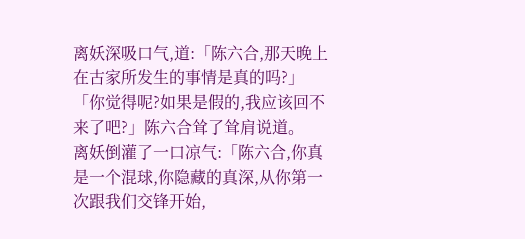离妖深吸口气,道:「陈六合,那天晚上在古家所发生的事情是真的吗?」
「你觉得呢?如果是假的,我应该回不来了吧?」陈六合耸了耸肩说道。
离妖倒灌了一口凉气:「陈六合,你真是一个混球,你隐藏的真深,从你第一次跟我们交锋开始,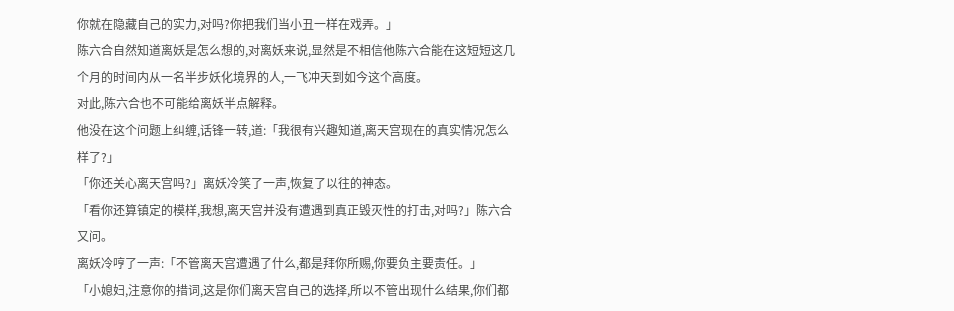你就在隐藏自己的实力,对吗?你把我们当小丑一样在戏弄。」
陈六合自然知道离妖是怎么想的,对离妖来说,显然是不相信他陈六合能在这短短这几个月的时间内从一名半步妖化境界的人,一飞冲天到如今这个高度。
对此,陈六合也不可能给离妖半点解释。
他没在这个问题上纠缠,话锋一转,道:「我很有兴趣知道,离天宫现在的真实情况怎么样了?」
「你还关心离天宫吗?」离妖冷笑了一声,恢复了以往的神态。
「看你还算镇定的模样,我想,离天宫并没有遭遇到真正毁灭性的打击,对吗?」陈六合又问。
离妖冷哼了一声:「不管离天宫遭遇了什么,都是拜你所赐,你要负主要责任。」
「小媳妇,注意你的措词,这是你们离天宫自己的选择,所以不管出现什么结果,你们都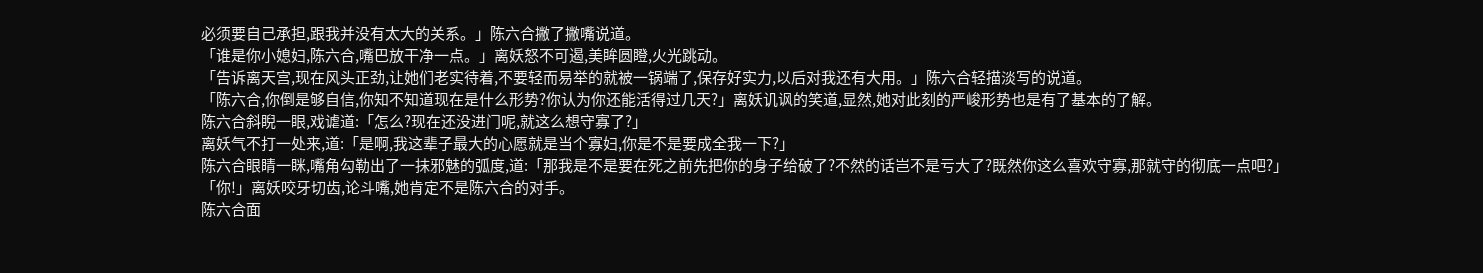必须要自己承担,跟我并没有太大的关系。」陈六合撇了撇嘴说道。
「谁是你小媳妇,陈六合,嘴巴放干净一点。」离妖怒不可遏,美眸圆瞪,火光跳动。
「告诉离天宫,现在风头正劲,让她们老实待着,不要轻而易举的就被一锅端了,保存好实力,以后对我还有大用。」陈六合轻描淡写的说道。
「陈六合,你倒是够自信,你知不知道现在是什么形势?你认为你还能活得过几天?」离妖讥讽的笑道,显然,她对此刻的严峻形势也是有了基本的了解。
陈六合斜睨一眼,戏谑道:「怎么?现在还没进门呢,就这么想守寡了?」
离妖气不打一处来,道:「是啊,我这辈子最大的心愿就是当个寡妇,你是不是要成全我一下?」
陈六合眼睛一眯,嘴角勾勒出了一抹邪魅的弧度,道:「那我是不是要在死之前先把你的身子给破了?不然的话岂不是亏大了?既然你这么喜欢守寡,那就守的彻底一点吧?」
「你!」离妖咬牙切齿,论斗嘴,她肯定不是陈六合的对手。
陈六合面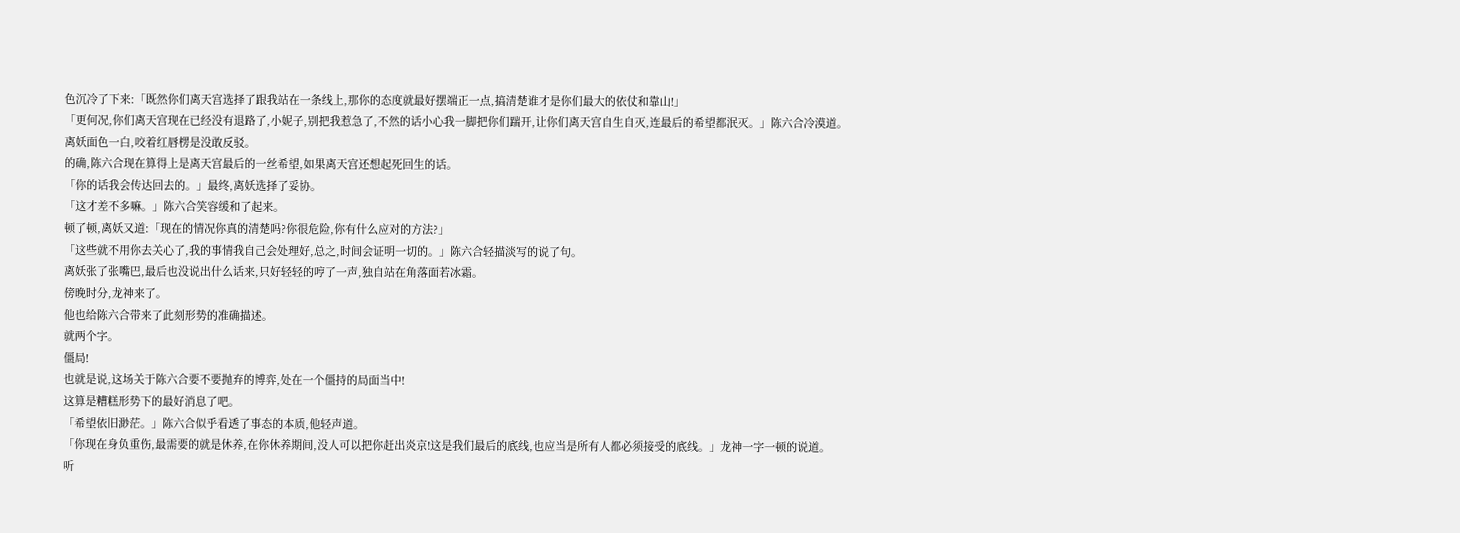色沉冷了下来:「既然你们离天宫选择了跟我站在一条线上,那你的态度就最好摆端正一点,搞清楚谁才是你们最大的依仗和靠山!」
「更何况,你们离天宫现在已经没有退路了,小妮子,别把我惹急了,不然的话小心我一脚把你们踹开,让你们离天宫自生自灭,连最后的希望都泯灭。」陈六合冷漠道。
离妖面色一白,咬着红唇楞是没敢反驳。
的确,陈六合现在算得上是离天宫最后的一丝希望,如果离天宫还想起死回生的话。
「你的话我会传达回去的。」最终,离妖选择了妥协。
「这才差不多嘛。」陈六合笑容缓和了起来。
顿了顿,离妖又道:「现在的情况你真的清楚吗?你很危险,你有什么应对的方法?」
「这些就不用你去关心了,我的事情我自己会处理好,总之,时间会证明一切的。」陈六合轻描淡写的说了句。
离妖张了张嘴巴,最后也没说出什么话来,只好轻轻的哼了一声,独自站在角落面若冰霜。
傍晚时分,龙神来了。
他也给陈六合带来了此刻形势的准确描述。
就两个字。
僵局!
也就是说,这场关于陈六合要不要抛弃的博弈,处在一个僵持的局面当中!
这算是糟糕形势下的最好消息了吧。
「希望依旧渺茫。」陈六合似乎看透了事态的本质,他轻声道。
「你现在身负重伤,最需要的就是休养,在你休养期间,没人可以把你赶出炎京!这是我们最后的底线,也应当是所有人都必须接受的底线。」龙神一字一顿的说道。
听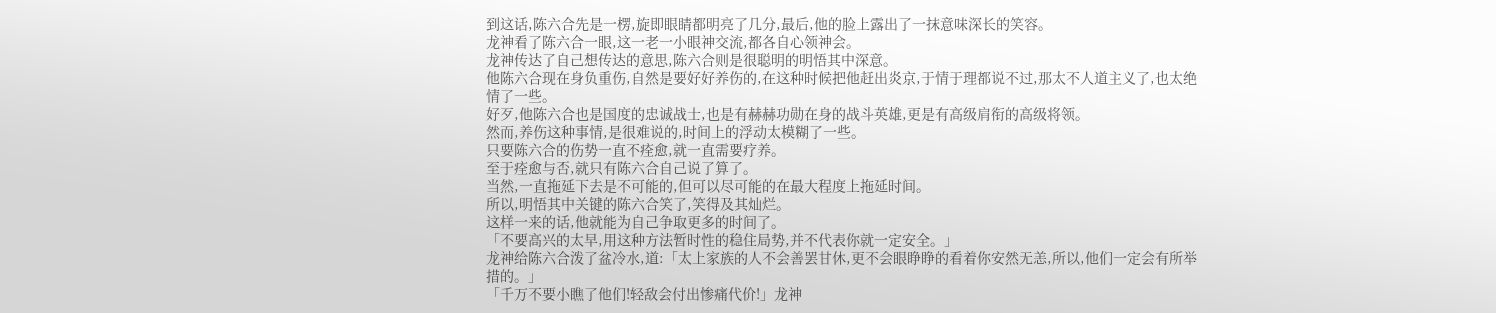到这话,陈六合先是一楞,旋即眼睛都明亮了几分,最后,他的脸上露出了一抹意味深长的笑容。
龙神看了陈六合一眼,这一老一小眼神交流,都各自心领神会。
龙神传达了自己想传达的意思,陈六合则是很聪明的明悟其中深意。
他陈六合现在身负重伤,自然是要好好养伤的,在这种时候把他赶出炎京,于情于理都说不过,那太不人道主义了,也太绝情了一些。
好歹,他陈六合也是国度的忠诚战士,也是有赫赫功勋在身的战斗英雄,更是有高级肩衔的高级将领。
然而,养伤这种事情,是很难说的,时间上的浮动太模糊了一些。
只要陈六合的伤势一直不痊愈,就一直需要疗养。
至于痊愈与否,就只有陈六合自己说了算了。
当然,一直拖延下去是不可能的,但可以尽可能的在最大程度上拖延时间。
所以,明悟其中关键的陈六合笑了,笑得及其灿烂。
这样一来的话,他就能为自己争取更多的时间了。
「不要高兴的太早,用这种方法暂时性的稳住局势,并不代表你就一定安全。」
龙神给陈六合泼了盆冷水,道:「太上家族的人不会善罢甘休,更不会眼睁睁的看着你安然无恙,所以,他们一定会有所举措的。」
「千万不要小瞧了他们!轻敌会付出惨痛代价!」龙神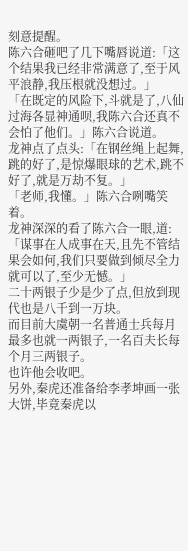刻意提醒。
陈六合砸吧了几下嘴唇说道:「这个结果我已经非常满意了,至于风平浪静,我压根就没想过。」
「在既定的风险下,斗就是了,八仙过海各显神通呗,我陈六合还真不会怕了他们。」陈六合说道。
龙神点了点头:「在钢丝绳上起舞,跳的好了,是惊爆眼球的艺术,跳不好了,就是万劫不复。」
「老师,我懂。」陈六合咧嘴笑着。
龙神深深的看了陈六合一眼,道:「谋事在人成事在天,且先不管结果会如何,我们只要做到倾尽全力就可以了,至少无憾。」
二十两银子少是少了点,但放到现代也是八千到一万块。
而目前大虞朝一名普通士兵每月最多也就一两银子,一名百夫长每个月三两银子。
也许他会收吧。
另外,秦虎还准备给李孝坤画一张大饼,毕竟秦虎以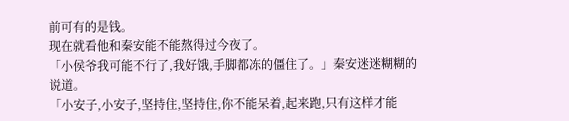前可有的是钱。
现在就看他和秦安能不能熬得过今夜了。
「小侯爷我可能不行了,我好饿,手脚都冻的僵住了。」秦安迷迷糊糊的说道。
「小安子,小安子,坚持住,坚持住,你不能呆着,起来跑,只有这样才能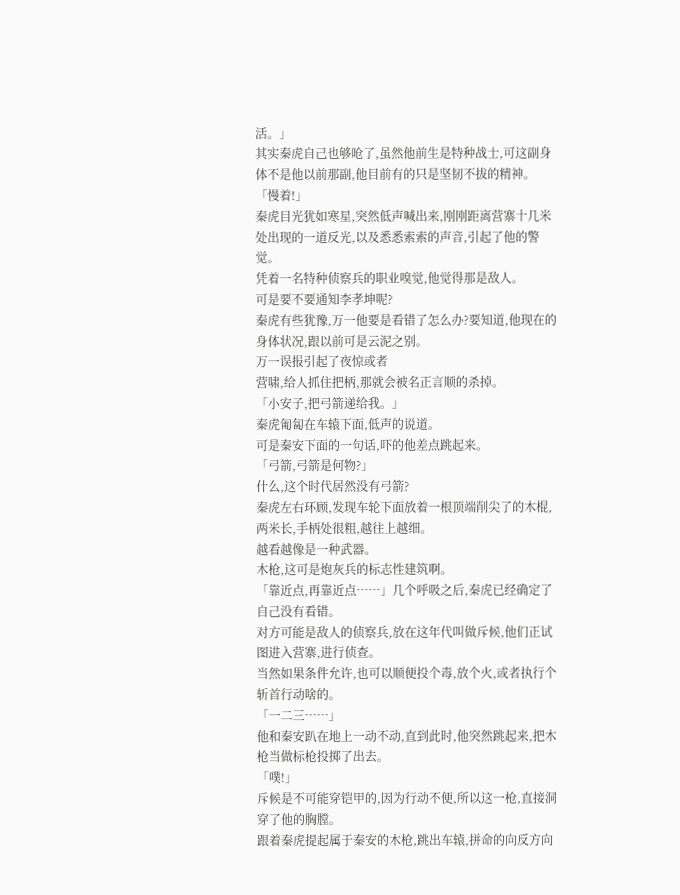活。」
其实秦虎自己也够呛了,虽然他前生是特种战士,可这副身体不是他以前那副,他目前有的只是坚韧不拔的精神。
「慢着!」
秦虎目光犹如寒星,突然低声喊出来,刚刚距离营寨十几米处出现的一道反光,以及悉悉索索的声音,引起了他的警觉。
凭着一名特种侦察兵的职业嗅觉,他觉得那是敌人。
可是要不要通知李孝坤呢?
秦虎有些犹豫,万一他要是看错了怎么办?要知道,他现在的身体状况,跟以前可是云泥之别。
万一误报引起了夜惊或者
营啸,给人抓住把柄,那就会被名正言顺的杀掉。
「小安子,把弓箭递给我。」
秦虎匍匐在车辕下面,低声的说道。
可是秦安下面的一句话,吓的他差点跳起来。
「弓箭,弓箭是何物?」
什么,这个时代居然没有弓箭?
秦虎左右环顾,发现车轮下面放着一根顶端削尖了的木棍,两米长,手柄处很粗,越往上越细。
越看越像是一种武器。
木枪,这可是炮灰兵的标志性建筑啊。
「靠近点,再靠近点……」几个呼吸之后,秦虎已经确定了自己没有看错。
对方可能是敌人的侦察兵,放在这年代叫做斥候,他们正试图进入营寨,进行侦查。
当然如果条件允许,也可以顺便投个毒,放个火,或者执行个斩首行动啥的。
「一二三……」
他和秦安趴在地上一动不动,直到此时,他突然跳起来,把木枪当做标枪投掷了出去。
「噗!」
斥候是不可能穿铠甲的,因为行动不便,所以这一枪,直接洞穿了他的胸膛。
跟着秦虎提起属于秦安的木枪,跳出车辕,拼命的向反方向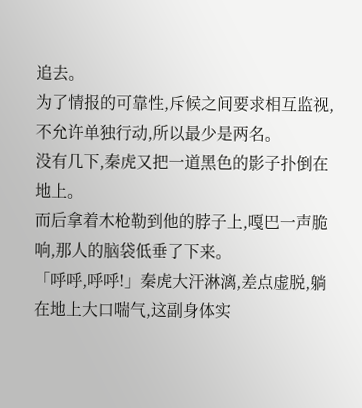追去。
为了情报的可靠性,斥候之间要求相互监视,不允许单独行动,所以最少是两名。
没有几下,秦虎又把一道黑色的影子扑倒在地上。
而后拿着木枪勒到他的脖子上,嘎巴一声脆响,那人的脑袋低垂了下来。
「呼呼,呼呼!」秦虎大汗淋漓,差点虚脱,躺在地上大口喘气,这副身体实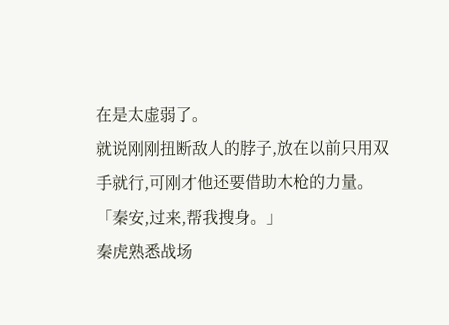在是太虚弱了。
就说刚刚扭断敌人的脖子,放在以前只用双手就行,可刚才他还要借助木枪的力量。
「秦安,过来,帮我搜身。」
秦虎熟悉战场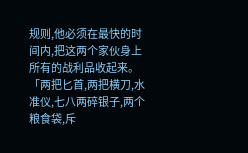规则,他必须在最快的时间内,把这两个家伙身上所有的战利品收起来。
「两把匕首,两把横刀,水准仪,七八两碎银子,两个粮食袋,斥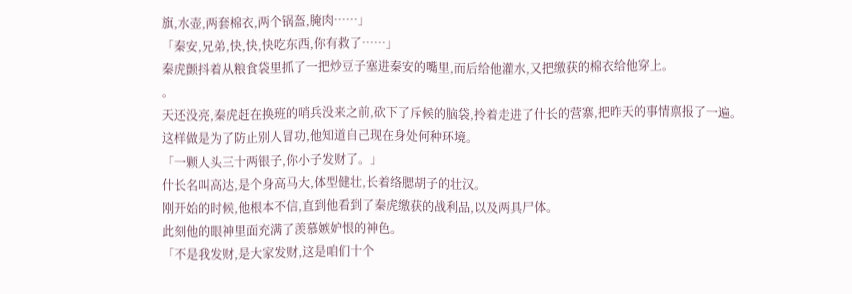旗,水壶,两套棉衣,两个锅盔,腌肉……」
「秦安,兄弟,快,快,快吃东西,你有救了……」
秦虎颤抖着从粮食袋里抓了一把炒豆子塞进秦安的嘴里,而后给他灌水,又把缴获的棉衣给他穿上。
。
天还没亮,秦虎赶在换班的哨兵没来之前,砍下了斥候的脑袋,拎着走进了什长的营寨,把昨天的事情禀报了一遍。
这样做是为了防止别人冒功,他知道自己现在身处何种环境。
「一颗人头三十两银子,你小子发财了。」
什长名叫高达,是个身高马大,体型健壮,长着络腮胡子的壮汉。
刚开始的时候,他根本不信,直到他看到了秦虎缴获的战利品,以及两具尸体。
此刻他的眼神里面充满了羡慕嫉妒恨的神色。
「不是我发财,是大家发财,这是咱们十个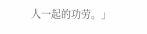人一起的功劳。」